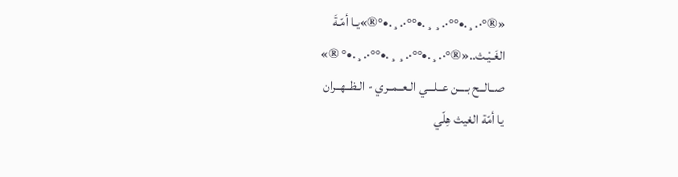«®°·.¸.•°°·.¸¸.•°°·.¸.•°®»يـا أمّـةَ الغَـيْـث..«®°·.¸.•°°·.¸¸.•°°·.¸.•° ®»
صــالــح بــــن عــلـــي الـعــمــري - الـظــهــران
يا أمّة الغيث هِلّي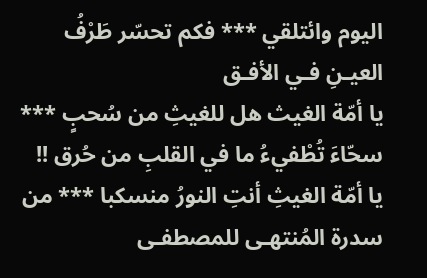اليوم وائتلقي *** فكم تحسّر طَرْفُ العيـنِ فـي الأفـق
يا أمّة الغيث هل للغيثِ من سُحبٍ *** سحّاءَ تُطْفيءُ ما في القلبِ من حُرق !!
يا أمّة الغيثِ أنتِ النورُ منسكبا *** من سدرة المُنتهـى للمصطفـى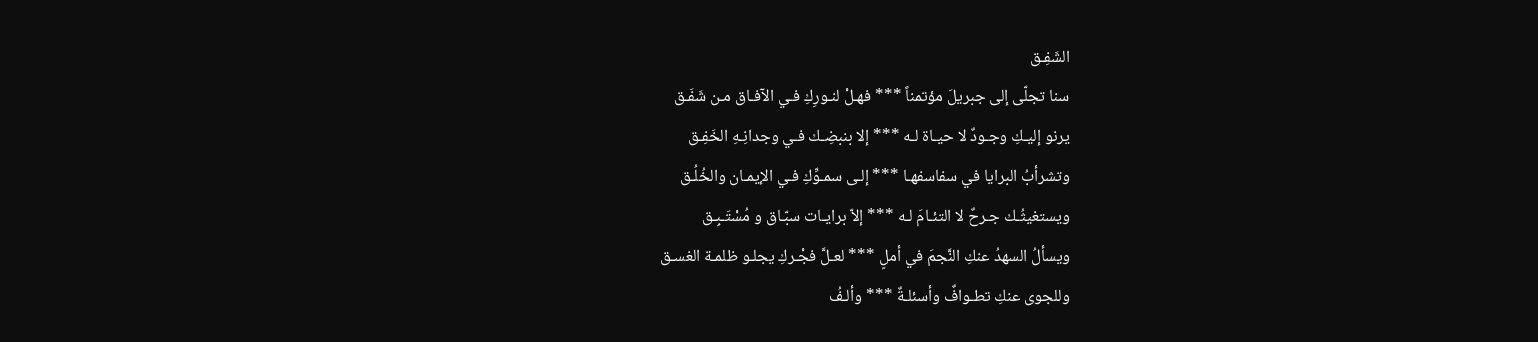الشَفِـق
سنا تجلّى إلى جبريلَ مؤتمناً *** فهـلْ لنـورِكِ فـي الآفـاق مـن شَفَـق
يرنو إليـكِ وجـودٌ لا حيـاة لـه *** إلا بنبضِـك فـي وجدانِـهِ الخَفِـق
وتشرأبُ البرايا في سفاسفهـا *** إلـى سمـوِّكِ فـي الإيمـان والخُلُـق
ويستغيثُـك جـرحٌ لا التئـامَ لـه *** إلاّ برايـات سبّـاق و مُسْتَـبِـق
ويسألُ السهدُ عنكِ النَّجمَ في أملٍ *** لعـلَّ فجْـركِ يجلـو ظلمـة الغسـق
وللجوى عنكِ تطـوافٌ وأسئلـةٌ *** وألـفُ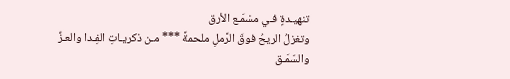تنهيـدةٍ فـي مسْمَـع الأرق
وتغزلُ الريحُ فوقَ الرَّملِ ملحمةً *** مـن ذكريـاتِ الفِـدا والعـزِّ والسّمَـق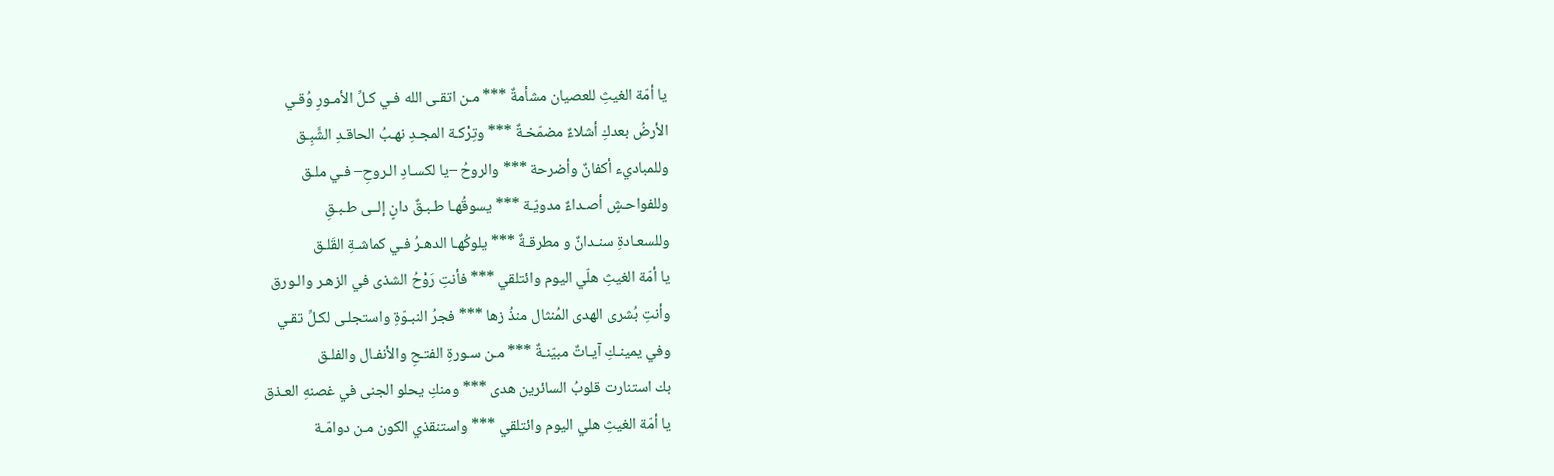يا أمّة الغيثِ للعصيان مشأمةٌ *** مـن اتقـى الله فـي كـلِّ الأمـورِ وُقـي
الأرضُ بعدكِ أشلاءٌ مضمّخـةٌ *** وتِرْكـة المجـدِ نهـبُ الحاقـدِ الشَّبِـق
وللمباديء أكفانٌ وأضرحة *** والروحُ –يا لكسـادِ الـروحِ– فـي ملـق
وللفواحـشٍ أصـداءٌ مدويّـة *** يسوقُهـا طـبـقٌ دانٍ إلــى طـبـقِ
وللسعـادةِ سنـدانٌ و مطرقـةٌ *** يلوكُهـا الدهـرُ فـي كماشـةِ القَلـق
يا أمّة الغيثِ هلّي اليوم وائتلقي *** فأنتِ رَوْحُ الشذى في الزهـر والـورق
وأنتِ بُشرى الهدى المُنثال منذُ زها *** فجرُ النبـوّةِ واستجلـى لكـلِّ تقـي
وفي يمينـكِ آيـاتٌ مبيّنـةٌ *** مـن سـورةِ الفتـحِ والأنفـال والفلـق
بك استنارت قلوبُ السائرين هدى *** ومنكِ يحلو الجنى في غصنهِ العـذق
يا أمّة الغيثِ هلي اليوم وائتلقي *** واستنقذي الكون مـن دوامّـة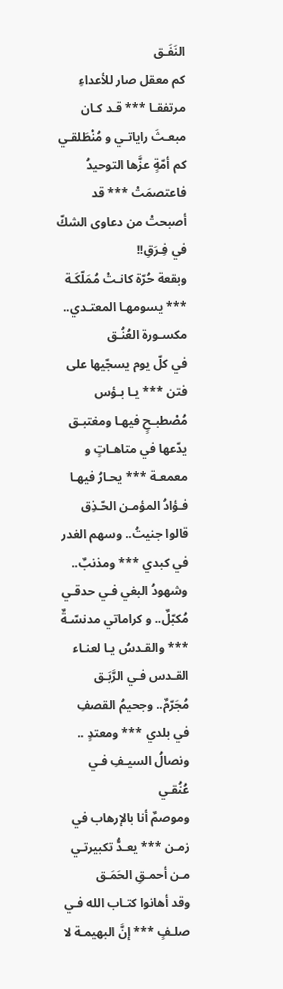النَفَـق
كم معقل صار للأعداءِ مرتفقـا *** قـد كـان مبعـثَ راياتـي و مُنْطَلقـي
كم أمّةٍ عزَّها التوحيدُ فاعتصمَتْ *** قد أصبحتْ من دعاوى الشكّ في فِـرَقِ!!
وبقعة حُرّة كانـتْ مُمَلّكَـة *** يسومهـا المعتـدي.. مكسـورة العُنُـق
في كلّ يوم يسجّيها على فتن *** يـا بـؤس مُصْطبـحٍ فيهـا ومغتبـق
يدّعها في متاهـاتٍ و معمعـة *** يحـارُ فيهـا فـؤادُ المؤمـن الحّـذِق
قالوا جنيتُ.. وسهم الغدر في كبدي *** ومذنبٌ.. وشهودُ البغي فـي حدقـي
مُكبّلٌ.. و كراماتي مدنسّـةٌ *** والقـدسُ يـا لعنـاء القـدس فـي الرَّبَـق
مُجَرّمٌ.. وجحيمُ القصفِ في بلدي *** ومعتدٍ .. ونصالُ السيـفِ فـي عُنُقـي
وموصمٌ أنا بالإرهاب في زمـن *** يعـدُّ تكبيرتـي مـن أحمـقِ الحَمَـق
وقد أهانوا كتـاب الله فـي صلـفٍ *** إنَّ البهيمـة لا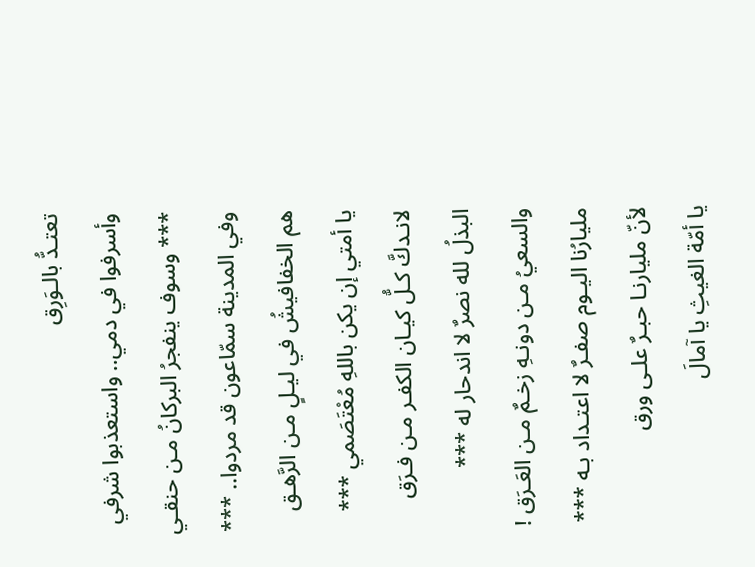تعتـدُّ بالـوَرِق
وأسرفوا في دمي.. واستعذبوا شرفي *** وسوف ينفجرُ البركانُ مـن حنقـي
وفي المدينة سمّاعون قد مردوا.. *** هم الخفافيشُ في ليـلٍ مـن الرَّهـق
يا أمتي إن يكن باللهِ مُعْتَصَمي *** لانـدكَّ كـلُّ كيـان الكفـر مـن فـرَق
البذلُ لله نصرٌ لا اندحار له *** والسعيُ مـن دونـهِ زخـمٌ مـن العَـرَق !
مليارُنا اليـوم صفـرٌ لا اعتـداد بـه *** لأنّ مليارنـا حبـرٌ علـى ورق
يا أمّة الغيثِ يا آمالَ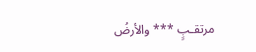مرتقـبٍ *** والأرضُ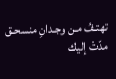تهتـفُ مـن وجـدانِ منسحـق
مدّتْ إليك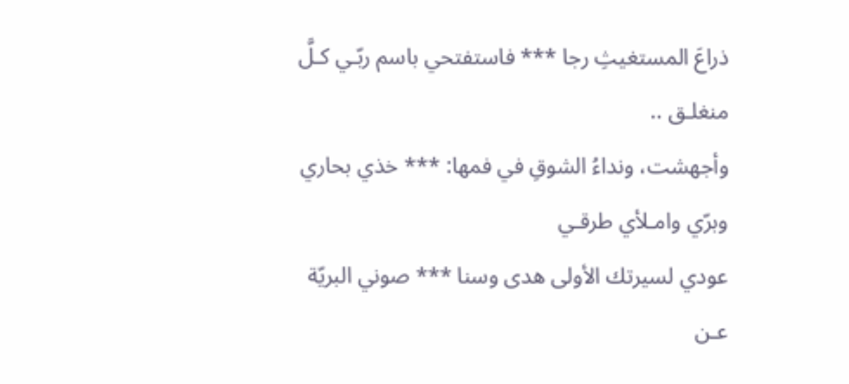ذراعَ المستغيثِ رجا *** فاستفتحي باسم ربّـي كـلَّ منغلـق ..
وأجهشت، ونداءُ الشوقِ في فمها: *** خذي بحاري وبرّي وامـلأي طرقـي
عودي لسيرتك الأولى هدى وسنا *** صوني البريّة عـن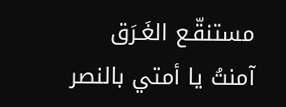مستنقّـع الغَـرَق
آمنتُ يا أمتي بالنصر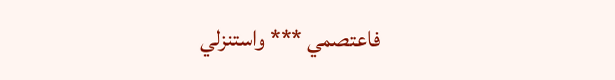فاعتصمي *** واستنزلي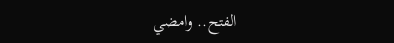الفتح.. وامضي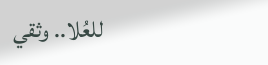للعُلا.. وثقي